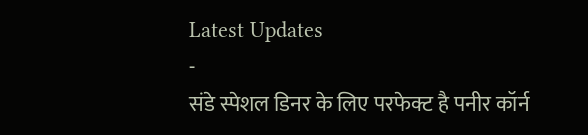Latest Updates
-
संडे स्पेशल डिनर के लिए परफेक्ट है पनीर कॉर्न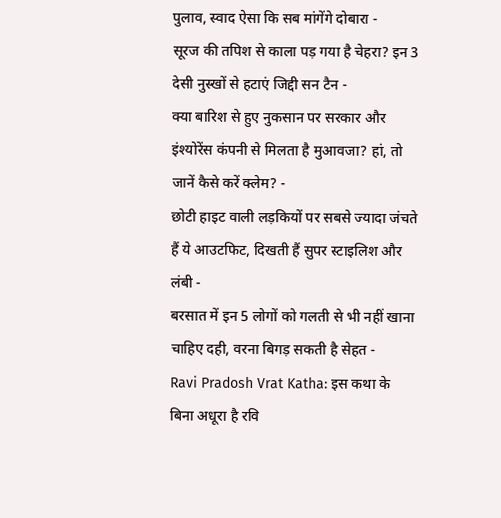पुलाव, स्वाद ऐसा कि सब मांगेंगे दोबारा -
सूरज की तपिश से काला पड़ गया है चेहरा? इन 3 देसी नुस्खों से हटाएं जिद्दी सन टैन -
क्या बारिश से हुए नुकसान पर सरकार और इंश्योरेंस कंपनी से मिलता है मुआवजा? हां, तो जानें कैसे करें क्लेम? -
छोटी हाइट वाली लड़कियों पर सबसे ज्यादा जंचते हैं ये आउटफिट, दिखती हैं सुपर स्टाइलिश और लंबी -
बरसात में इन 5 लोगों को गलती से भी नहीं खाना चाहिए दही, वरना बिगड़ सकती है सेहत -
Ravi Pradosh Vrat Katha: इस कथा के बिना अधूरा है रवि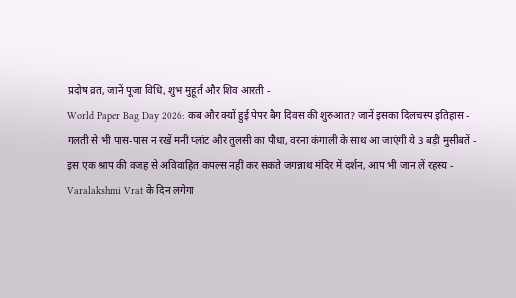प्रदोष व्रत, जानें पूजा विधि, शुभ मुहूर्त और शिव आरती -
World Paper Bag Day 2026: कब और क्यों हुई पेपर बैग दिवस की शुरुआत? जानें इसका दिलचस्प इतिहास -
गलती से भी पास-पास न रखें मनी प्लांट और तुलसी का पौधा, वरना कंगाली के साथ आ जाएंगी ये 3 बड़ी मुसीबतें -
इस एक श्राप की वजह से अविवाहित कपल्स नहीं कर सकते जगन्नाथ मंदिर में दर्शन, आप भी जान लें रहस्य -
Varalakshmi Vrat के दिन लगेगा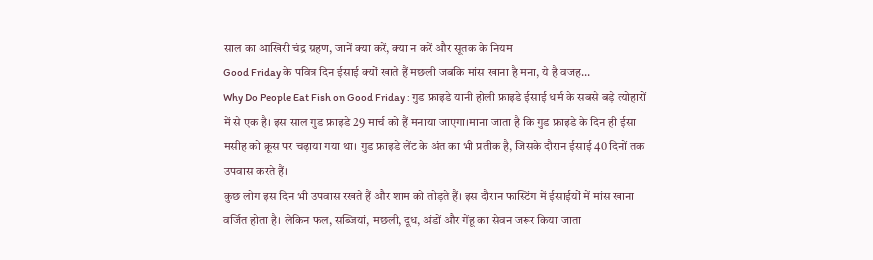साल का आखिरी चंद्र ग्रहण, जानें क्या करें, क्या न करें और सूतक के नियम
Good Friday के पवित्र दिन ईसाई क्यों खाते हैं मछली जबकि मांस खाना है मना, ये है वजह...
Why Do People Eat Fish on Good Friday : गुड फ्राइडे यानी होली फ्राइडे ईसाई धर्म के सबसे बड़े त्योहारों में से एक है। इस साल गुड फ्राइडे 29 मार्च को हैं मनाया जाएगा।माना जाता है कि गुड फ्राइडे के दिन ही ईसा मसीह को क्रूस पर चढ़ाया गया था। गुड फ्राइडे लेंट के अंत का भी प्रतीक है, जिसके दौरान ईसाई 40 दिनों तक उपवास करते हैं।
कुछ लोग इस दिन भी उपवास रखते हैं और शाम को तोड़ते हैं। इस दौरान फास्टिंग में ईसाईयों में मांस खाना वर्जित होता है। लेकिन फल, सब्जियां, मछली, दूध, अंडों और गेंहू का सेवन जरूर किया जाता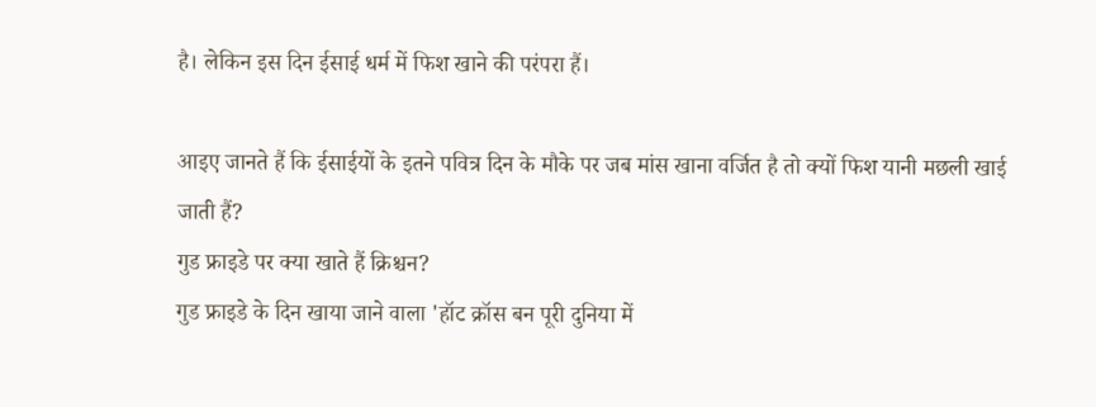है। लेकिन इस दिन ईसाई धर्म में फिश खाने की परंपरा हैं।

आइए जानते हैं कि ईसाईयों के इतने पवित्र दिन के मौके पर जब मांस खाना वर्जित है तो क्यों फिश यानी मछली खाई जाती हैं?
गुड फ्राइडे पर क्या खाते हैं क्रिश्चन?
गुड फ्राइडे के दिन खाया जाने वाला 'हॉट क्रॉस बन पूरी दुनिया में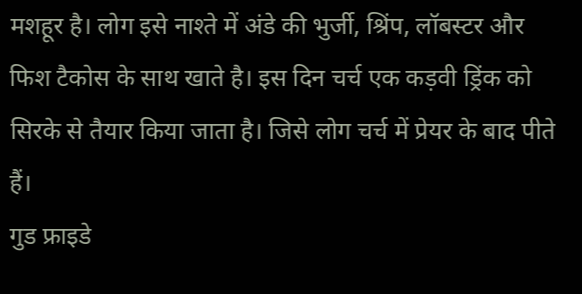मशहूर है। लोग इसे नाश्ते में अंडे की भुर्जी, श्रिंप, लॉबस्टर और फिश टैकोस के साथ खाते है। इस दिन चर्च एक कड़वी ड्रिंक को सिरके से तैयार किया जाता है। जिसे लोग चर्च में प्रेयर के बाद पीते हैं।
गुड फ्राइडे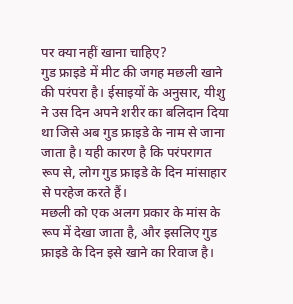पर क्या नहीं खाना चाहिए?
गुड फ्राइडे में मीट की जगह मछली खाने की परंपरा है। ईसाइयों के अनुसार, यीशु ने उस दिन अपने शरीर का बलिदान दिया था जिसे अब गुड फ्राइडे के नाम से जाना जाता है। यही कारण है कि परंपरागत रूप से, लोग गुड फ्राइडे के दिन मांसाहार से परहेज करते हैं।
मछली को एक अलग प्रकार के मांस के रूप में देखा जाता है, और इसलिए गुड फ्राइडे के दिन इसे खाने का रिवाज है।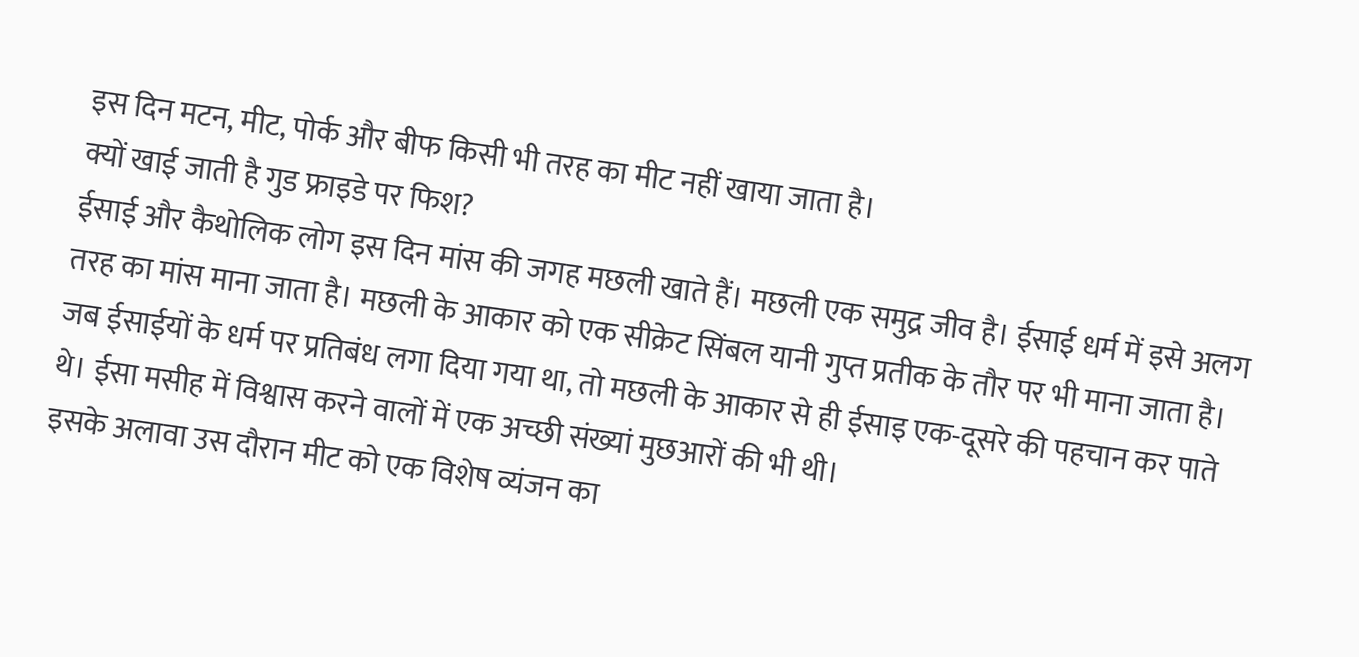इस दिन मटन, मीट, पोर्क और बीफ किसी भी तरह का मीट नहीं खाया जाता है।
क्यों खाई जाती है गुड फ्राइडे पर फिश?
ईसाई और कैथोलिक लोग इस दिन मांस की जगह मछली खाते हैं। मछली एक समुद्र जीव है। ईसाई धर्म में इसे अलग तरह का मांस माना जाता है। मछली के आकार को एक सीक्रेट सिंबल यानी गुप्त प्रतीक के तौर पर भी माना जाता है। जब ईसाईयों के धर्म पर प्रतिबंध लगा दिया गया था, तो मछली के आकार से ही ईसाइ एक-दूसरे की पहचान कर पाते थे। ईसा मसीह में विश्वास करने वालों में एक अच्छी संख्यां मुछआरों की भी थी।
इसके अलावा उस दौरान मीट को एक विशेष व्यंजन का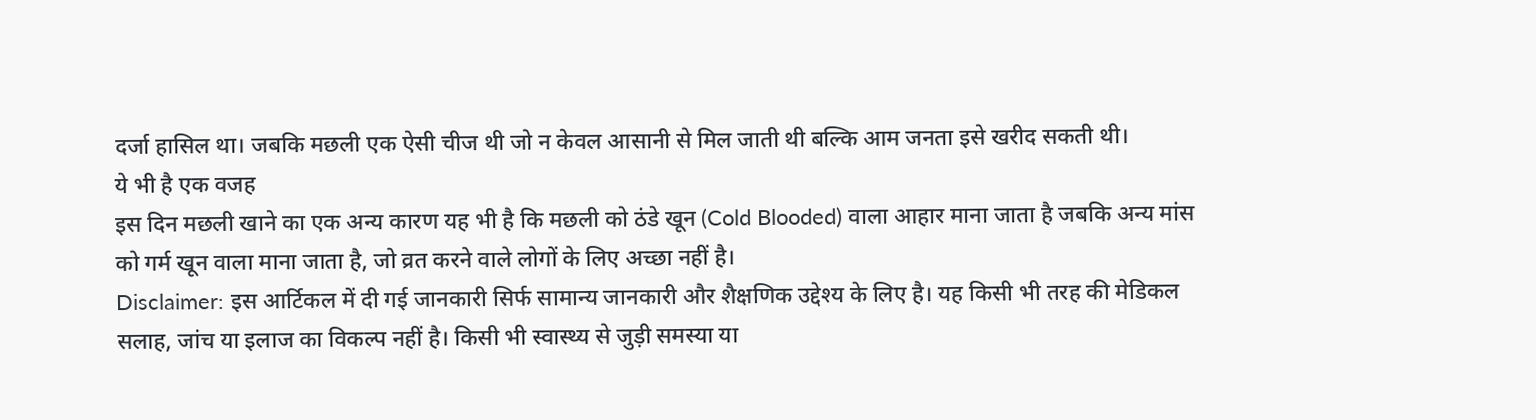दर्जा हासिल था। जबकि मछली एक ऐसी चीज थी जो न केवल आसानी से मिल जाती थी बल्कि आम जनता इसे खरीद सकती थी।
ये भी है एक वजह
इस दिन मछली खाने का एक अन्य कारण यह भी है कि मछली को ठंडे खून (Cold Blooded) वाला आहार माना जाता है जबकि अन्य मांस को गर्म खून वाला माना जाता है, जो व्रत करने वाले लोगों के लिए अच्छा नहीं है।
Disclaimer: इस आर्टिकल में दी गई जानकारी सिर्फ सामान्य जानकारी और शैक्षणिक उद्देश्य के लिए है। यह किसी भी तरह की मेडिकल सलाह, जांच या इलाज का विकल्प नहीं है। किसी भी स्वास्थ्य से जुड़ी समस्या या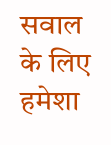सवाल के लिए हमेशा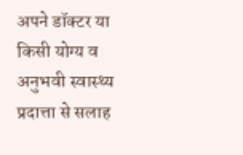अपने डॉक्टर या किसी योग्य व अनुभवी स्वास्थ्य प्रदात्ता से सलाह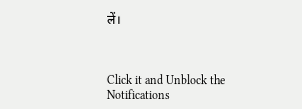लें।



Click it and Unblock the Notifications